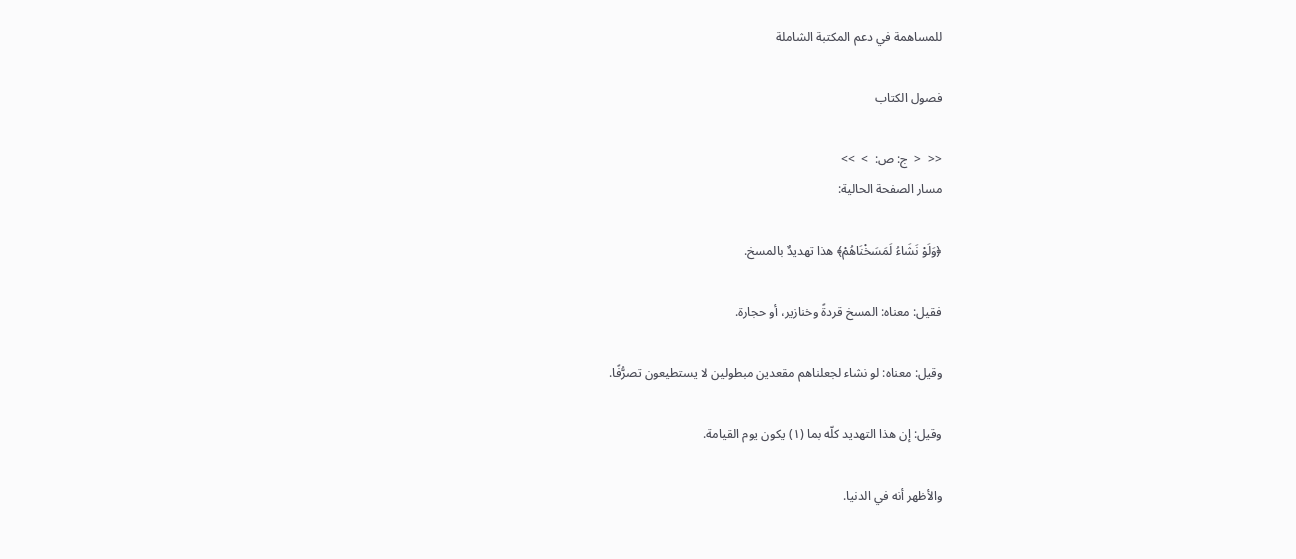للمساهمة في دعم المكتبة الشاملة

فصول الكتاب

<<  <  ج: ص:  >  >>
مسار الصفحة الحالية:

﴿وَلَوْ نَشَاءُ لَمَسَخْنَاهُمْ﴾ هذا تهديدٌ بالمسخ.

فقيل: معناه: المسخ قردةً وخنازير، أو حجارة.

وقيل: معناه: لو نشاء لجعلناهم مقعدين مبطولين لا يستطيعون تصرُّفًا.

وقيل: إن هذا التهديد كلّه بما (١) يكون يوم القيامة.

والأظهر أنه في الدنيا.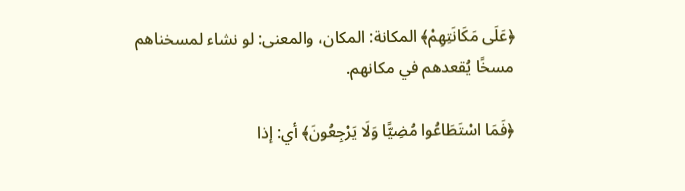﴿عَلَى مَكَانَتِهِمْ﴾ المكانة: المكان، والمعنى: لو نشاء لمسخناهم مسخًا يُقعدهم في مكانهم.

﴿فَمَا اسْتَطَاعُوا مُضِيًّا وَلَا يَرْجِعُونَ﴾ أي: إذا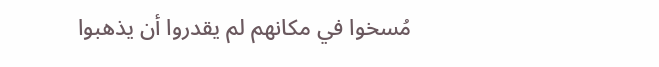مُسخوا في مكانهم لم يقدروا أن يذهبوا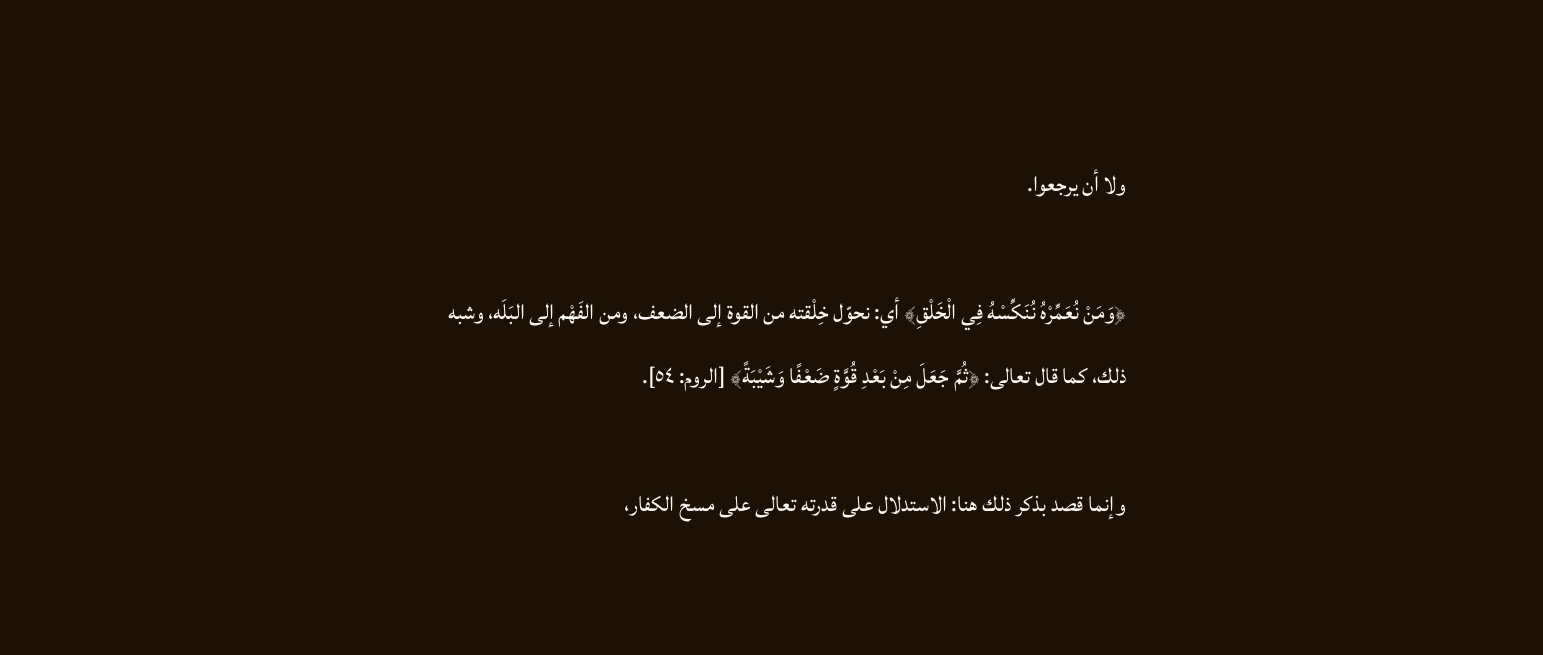ولا أن يرجعوا.

﴿وَمَنْ نُعَمِّرْهُ نُنَكِّسْهُ فِي الْخَلْقِ﴾ أي: نحوّل خِلْقته من القوة إلى الضعف، ومن الفَهْم إلى البَلَه، وشبه ذلك، كما قال تعالى: ﴿ثُمَّ جَعَلَ مِنْ بَعْدِ قُوَّةٍ ضَعْفًا وَشَيْبَةً﴾ [الروم: ٥٤].

وإنما قصد بذكر ذلك هنا: الاستدلال على قدرته تعالى على مسخ الكفار،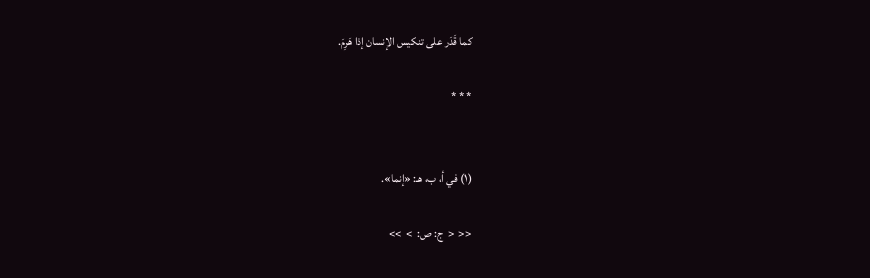كما قَدَر على تنكيس الإنسان إذا هَرِمَ.

* * *


(١) في أ، ب، هـ: «إنما».

<<  <  ج: ص:  >  >>